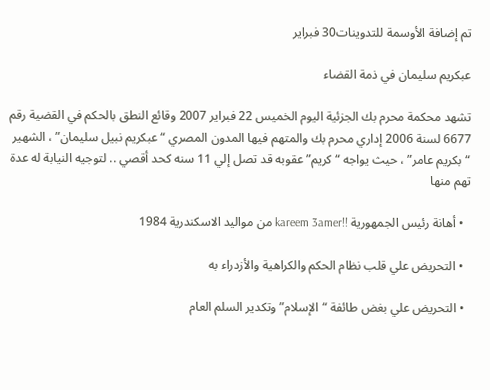تم إضافة الأوسمة للتدوينات30 فبراير

عبكريم سليمان في ذمة القضاء

تشهد محكمة محرم بك الجزئية اليوم الخميس 22 فبراير 2007 وقائع النطق بالحكم في القضية رقم 6677 لسنة 2006 إداري محرم بك والمتهم فيها المدون المصري “عبكريم نبيل سليمان” ، الشهير “بكريم عامر” ، حيث يواجه “كريم” عقوبه قد تصل إلي 11 سنه كحد أقصي .. لتوجيه النيابة له عدة تهم منها

  • أهانة رئيس الجمهورية !!kareem 3amer من مواليد الاسكندرية 1984

  • التحريض علي قلب نظام الحكم والكراهية والأزدراء به

  • التحريض علي بغض طائفة “الإسلام” وتكدير السلم العام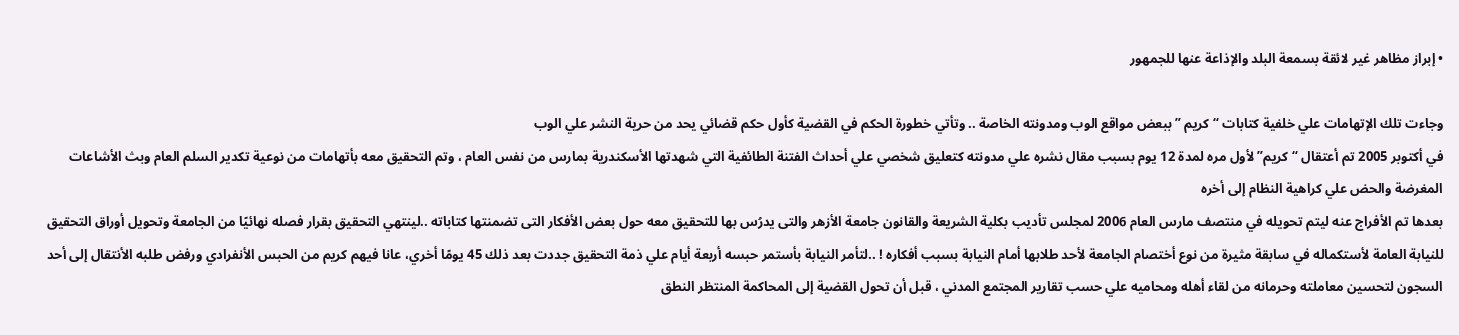• إبراز مظاهر غير لائقة بسمعة البلد والإذاعة عنها للجمهور

وجاءت تلك الإتهامات علي خلفية كتابات “كريم ” ببعض مواقع الوب ومدونته الخاصة .. وتأتي خطورة الحكم في القضية كأول حكم قضائي يحد من حرية النشر علي الوب
في أكتوبر 2005 تم أعتقال “كريم” لأول مره لمدة 12 يوم بسبب مقال نشره علي مدونته كتعليق شخصي علي أحداث الفتنة الطائفية التي شهدتها الأسكندرية بمارس من نفس العام ، وتم التحقيق معه بأتهامات من نوعية تكدير السلم العام وبث الأشاعات المغرضة والحض علي كراهية النظام إلى أخره
بعدها تم الأفراج عنه ليتم تحويله في منتصف مارس العام 2006 لمجلس تأديب بكلية الشريعة والقانون جامعة الأزهر والتى يدرُس بها للتحقيق معه حول بعض الأفكار التى تضمنتها كتاباته ..لينتهي التحقيق بقرار فصله نهائيًا من الجامعة وتحويل أوراق التحقيق للنيابة العامة لأستكماله في سابقة مثيرة من نوع أختصام الجامعة لأحد طلابها أمام النيابة بسبب أفكاره ! ..لتأمر النيابة بأستمر حبسه أربعة أيام علي ذمة التحقيق جددت بعد ذلك 45 يومًا أخري، عانا فيهم كريم من الحبس الأنفرادي ورفض طلبه الأنتقال إلى أحد السجون لتحسين معاملته وحرمانه من لقاء أهله ومحاميه علي حسب تقارير المجتمع المدني ، قبل أن تحول القضية إلى المحاكمة المنتظر النطق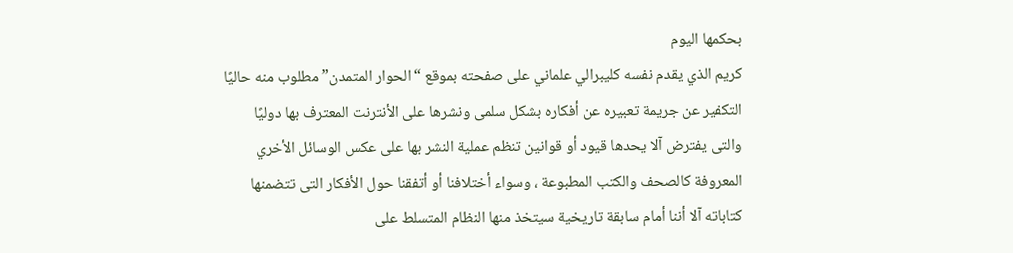بحكمها اليوم
كريم الذي يقدم نفسه كليبرالي علماني على صفحته بموقع “الحوار المتمدن” مطلوب منه حاليًا التكفير عن جريمة تعبيره عن أفكاره بشكل سلمى ونشرها على الأنترنت المعترف بها دوليًا والتى يفترض آلا يحدها قيود أو قوانين تنظم عملية النشر بها على عكس الوسائل الأخري المعروفة كالصحف والكتب المطبوعة ، وسواء أختلافنا أو أتفقنا حول الأفكار التى تتضمنها كتاباته آلا أننا أمام سابقة تاريخية سيتخذ منها النظام المتسلط على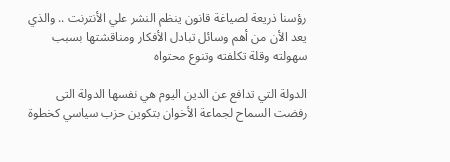رؤسنا ذريعة لصياغة قانون ينظم النشر علي الأنترنت .. والذي يعد الأن من أهم وسائل تبادل الأفكار ومناقشتها بسبب سهولته وقلة تكلفته وتنوع محتواه

الدولة التي تدافع عن الدين اليوم هي نفسها الدولة التى رفضت السماح لجماعة الأخوان بتكوين حزب سياسي كخطوة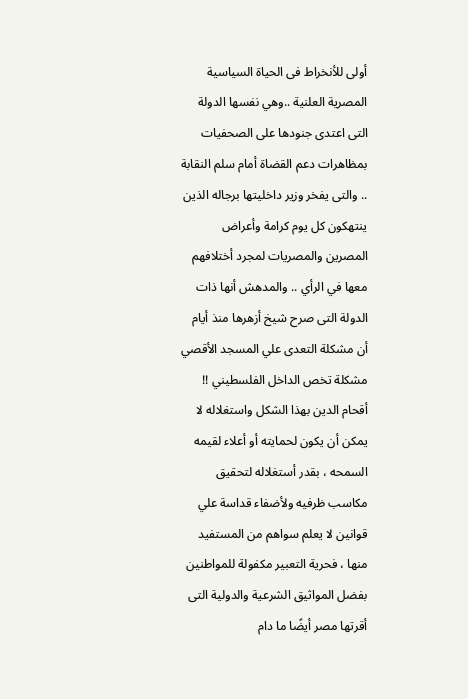أولى للأنخراط فى الحياة السياسية المصرية العلنية ..وهي نفسها الدولة التى اعتدى جنودها على الصحفيات بمظاهرات دعم القضاة أمام سلم النقابة .. والتى يفخر وزير داخليتها برجاله الذين ينتهكون كل يوم كرامة وأعراض المصرين والمصريات لمجرد أختلافهم معها في الرأي .. والمدهش أنها ذات الدولة التى صرح شيخ أزهرها منذ أيام أن مشكلة التعدى علي المسجد الأقصي مشكلة تخص الداخل الفلسطيني !!
أقحام الدين بهذا الشكل واستغلاله لا يمكن أن يكون لحمايته أو أعلاء لقيمه السمحه ، بقدر أستغلاله لتحقيق مكاسب ظرفيه ولأضفاء قداسة علي قوانين لا يعلم سواهم من المستفيد منها ، فحرية التعبير مكفولة للمواطنين بفضل المواثيق الشرعية والدولية التى أقرتها مصر أيضًا ما دام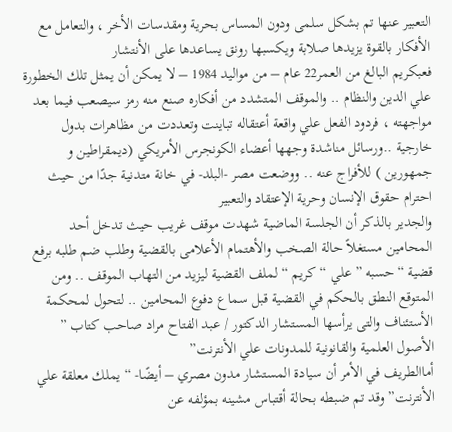التعبير عنها تم بشكل سلمى ودون المساس بحرية ومقدسات الأخر ، والتعامل مع الأفكار بالقوة يزيدها صلابة ويكسبها رونق يساعدها على الأنتشار
فعبكريم البالغ من العمر22 عام – من مواليد 1984 – لا يمكن أن يمثل تلك الخطورة علي الدين والنظام .. والموقف المتشدد من أفكاره صنع منه رمز سيصعب فيما بعد مواجهته ، فردود الفعل علي واقعة أعتقاله تباينت وتعددت من مظاهرات بدول خارجية ..ورسائل مناشدة وجهها أعضاء الكونجرس الأمريكي (ديمقراطين و جمهورين ) للأفراج عنه .. ووضعت مصر -البلد- في خانة متدنية جدًا من حيث احترام حقوق الإنسان وحرية الإعتقاد والتعبير
والجدير بالذكر أن الجلسة الماضية شهدت موقف غريب حيث تدخل أحد المحامين مستغلاً حالة الصخب والأهتمام الأعلامى بالقضية وطلب ضم طلبه برفع قضية “حسبه ” علي “كريم “ لملف القضية ليزيد من التهاب الموقف .. ومن المتوقع النطق بالحكم في القضية قبل سماع دفوع المحامين .. لتحول لمحكمة الأستئناف والتى يرأسها المستشار الدكتور / عبد الفتاح مراد صاحب كتاب ” الأصول العلمية والقانونية للمدونات علي الأنترنت”
أماالطريف في الأمر أن سيادة المستشار مدون مصري – أيضًا- “يملك معلقة علي الأنترنت” وقد تم ضبطه بحالة أقتباس مشينه بمؤلفه عن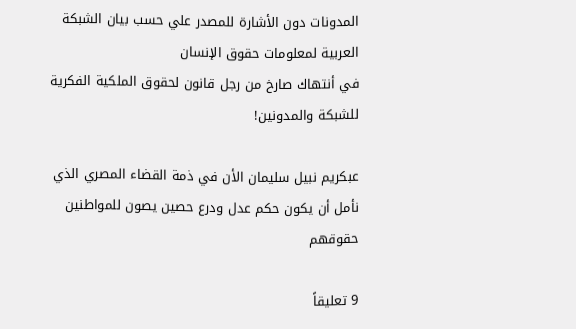المدونات دون الأشارة للمصدر علي حسب بيان الشبكة العربية لمعلومات حقوق الإنسان
في أنتهاك صارخ من رجل قانون لحقوق الملكية الفكرية للشبكة والمدونين!

عبكريم نبيل سليمان الأن في ذمة القضاء المصري الذي نأمل أن يكون حكم عدل ودرع حصين يصون للمواطنين حقوقهم

9 تعليقاً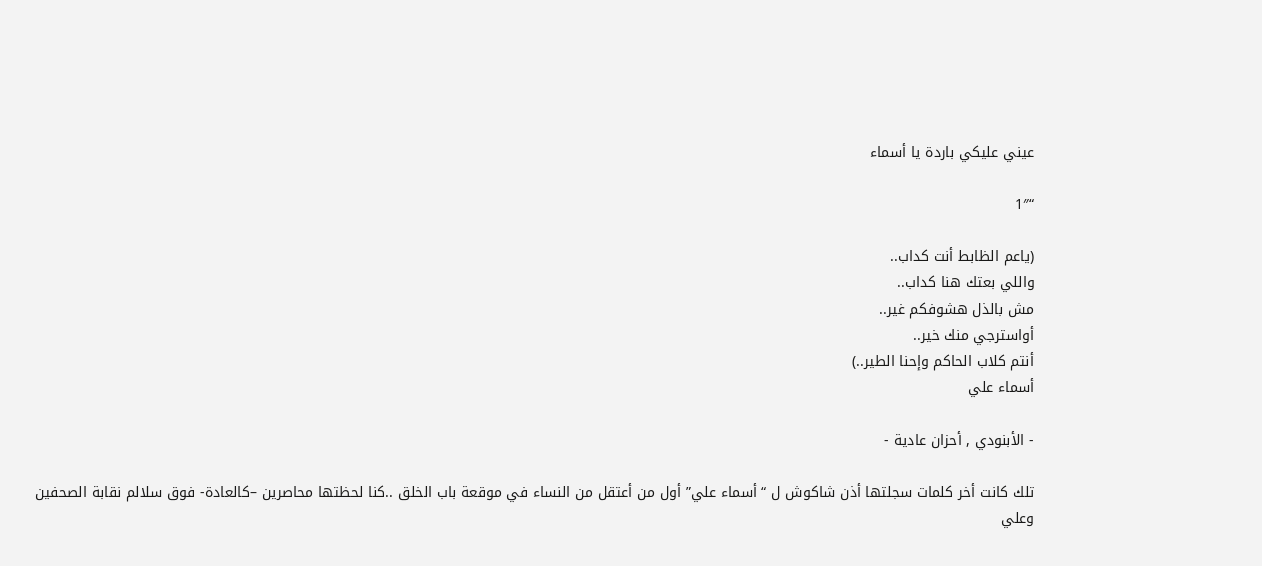عيني عليكي باردة يا أسماء

“1″

(ياعم الظابط أنت كداب..
واللي بعتك هنا كداب..
مش بالذل هشوفكم غير..
أواسترجي منك خير..
أنتم كلاب الحاكم وإحنا الطير..)
أسماء علي

- الأبنودي , أحزان عادية -

تلك كانت أخر كلمات سجلتها أذن شاكوش ل “أسماء علي” أول من أعتقل من النساء في موقعة باب الخلق ..كنا لحظتها محاصرين –كالعادة- فوق سلالم نقابة الصحفين وعلي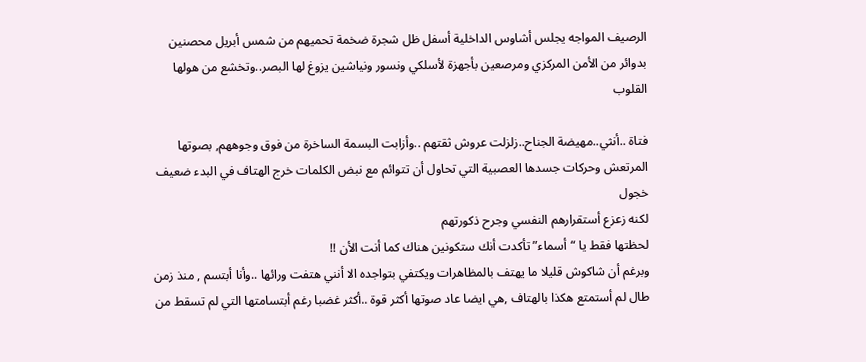الرصيف المواجه يجلس أشاوس الداخلية أسفل ظل شجرة ضخمة تحميهم من شمس أبريل محصنين بدوائر من الأمن المركزي ومرصعين بأجهزة لأسلكي ونسور ونياشين يزوغ لها البصر..وتخشع من هولها القلوب

فتاة ..أنثي..مهيضة الجناح..زلزلت عروش ثقتهم ..وأزابت البسمة الساخرة من فوق وجوههم, بصوتها المرتعش وحركات جسدها العصبية التي تحاول أن تتوائم مع نبض الكلمات خرج الهتاف في البدء ضعيف خجول
لكنه زعزع أستقرارهم النفسي وجرح ذكورتهم
لحظتها فقط يا “أسماء” تأكدت أنك ستكونين هناك كما أنت الأن !!
وبرغم أن شاكوش قليلا ما يهتف بالمظاهرات ويكتفي بتواجده الا أنني هتفت ورائها ..وأنا أبتسم , منذ زمن طال لم أستمتع هكذا بالهتاف ,هي ايضا عاد صوتها أكثر قوة ..أكثر غضبا رغم أبتسامتها التي لم تسقط من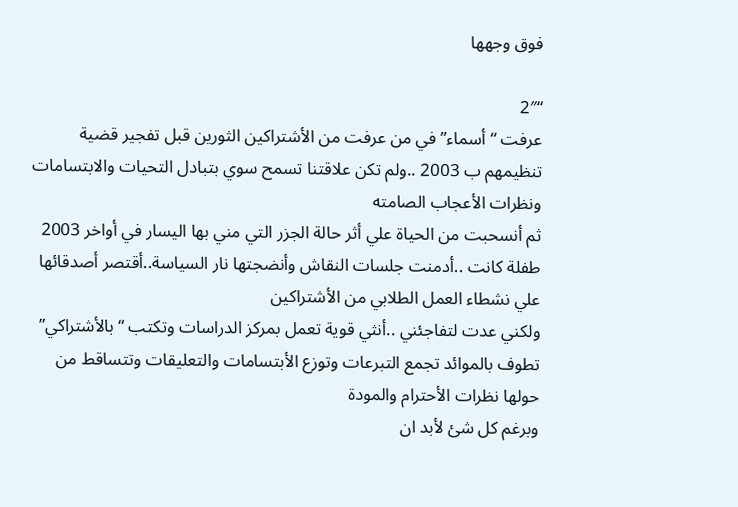فوق وجهها

“2″
عرفت “أسماء” في من عرفت من الأشتراكين الثورين قبل تفجير قضية تنظيمهم ب 2003 ..ولم تكن علاقتنا تسمح سوي بتبادل التحيات والابتسامات ونظرات الأعجاب الصامته
ثم أنسحبت من الحياة علي أثر حالة الجزر التي مني بها اليسار في أواخر 2003
طفلة كانت ..أدمنت جلسات النقاش وأنضجتها نار السياسة..أقتصر أصدقائها علي نشطاء العمل الطلابي من الأشتراكين
ولكني عدت لتفاجئني ..أنثي قوية تعمل بمركز الدراسات وتكتب “بالأشتراكي” تطوف بالموائد تجمع التبرعات وتوزع الأبتسامات والتعليقات وتتساقط من حولها نظرات الأحترام والمودة
وبرغم كل شئ لأبد ان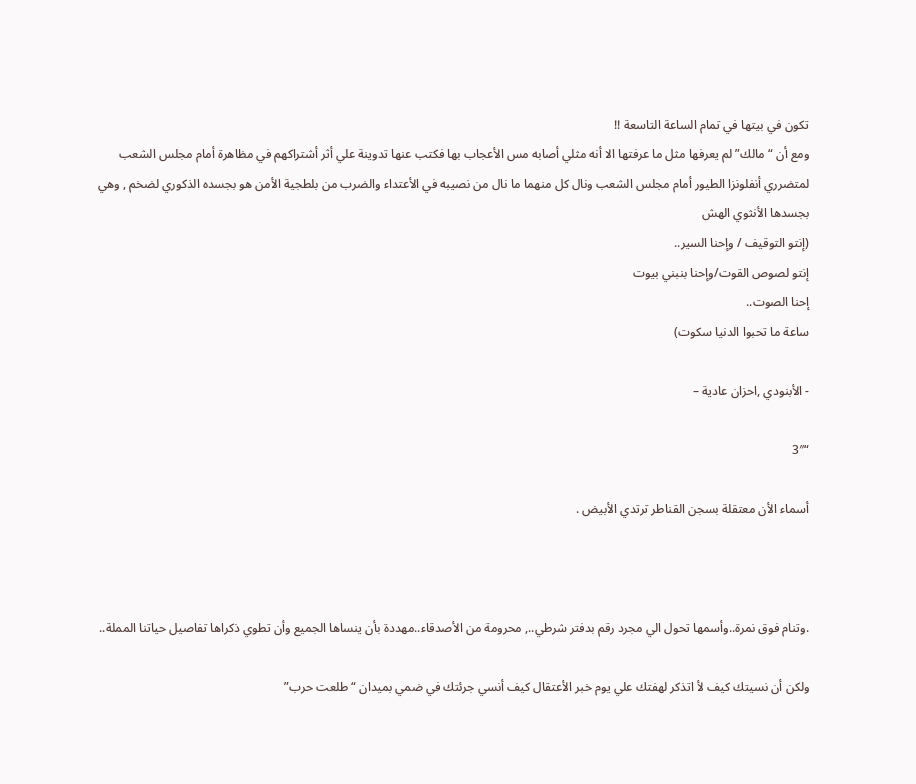تكون في بيتها في تمام الساعة التاسعة !!
ومع أن “مالك” لم يعرفها مثل ما عرفتها الا أنه مثلي أصابه مس الأعجاب بها فكتب عنها تدوينة علي أثر أشتراكهم في مظاهرة أمام مجلس الشعب لمتضرري أنفلونزا الطيور أمام مجلس الشعب ونال كل منهما ما نال من نصيبه في الأعتداء والضرب من بلطجية الأمن هو بجسده الذكوري لضخم , وهي بجسدها الأنثوي الهش
(إنتو التوقيف / وإحنا السير..
إنتو لصوص القوت/وإحنا بنبني بيوت
إحنا الصوت..
ساعة ما تحبوا الدنيا سكوت)

- الأبنودي ,احزان عادية –

“3″

أسماء الأن معتقلة بسجن القناطر ترتدي الأبيض .



.وتنام فوق نمرة..وأسمها تحول الي مجرد رقم بدفتر شرطي.., محرومة من الأصدقاء..مهددة بأن ينساها الجميع وأن تطوي ذكراها تفاصيل حياتنا المملة..

ولكن أن نسيتك كيف لأ اتذكر لهفتك علي يوم خبر الأعتقال كيف أنسي جرئتك في ضمي بميدان “طلعت حرب”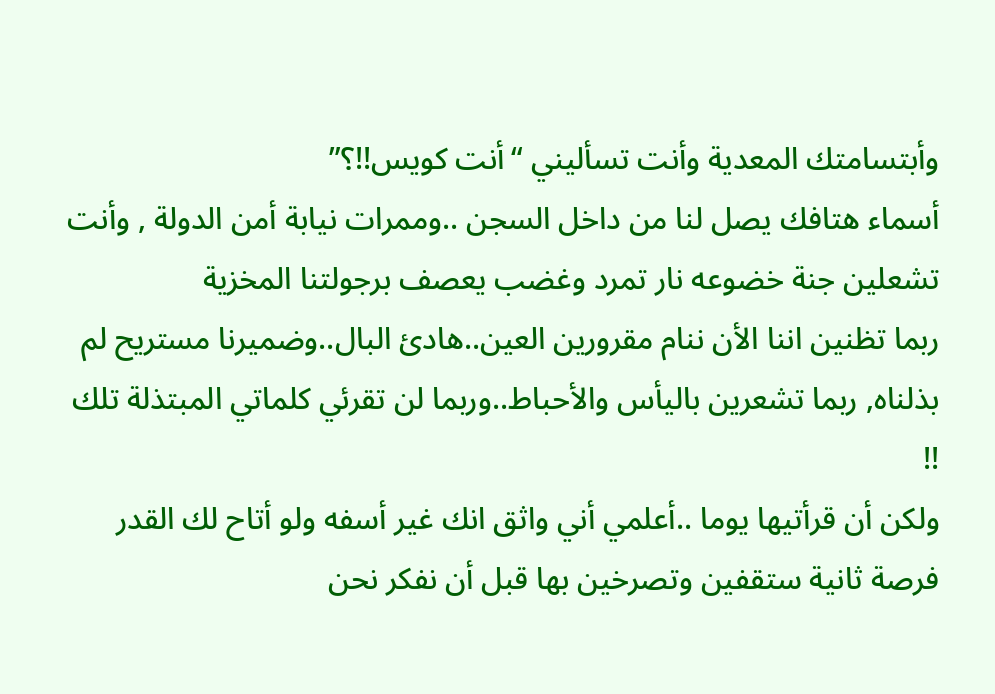وأبتسامتك المعدية وأنت تسأليني “أنت كويس!!؟”
أسماء هتافك يصل لنا من داخل السجن ..وممرات نيابة أمن الدولة , وأنت تشعلين جنة خضوعه نار تمرد وغضب يعصف برجولتنا المخزية
ربما تظنين اننا الأن ننام مقرورين العين..هادئ البال..وضميرنا مستريح لم بذلناه, ربما تشعرين باليأس والأحباط..وربما لن تقرئي كلماتي المبتذلة تلك !!
ولكن أن قرأتيها يوما ..أعلمي أني واثق انك غير أسفه ولو أتاح لك القدر فرصة ثانية ستقفين وتصرخين بها قبل أن نفكر نحن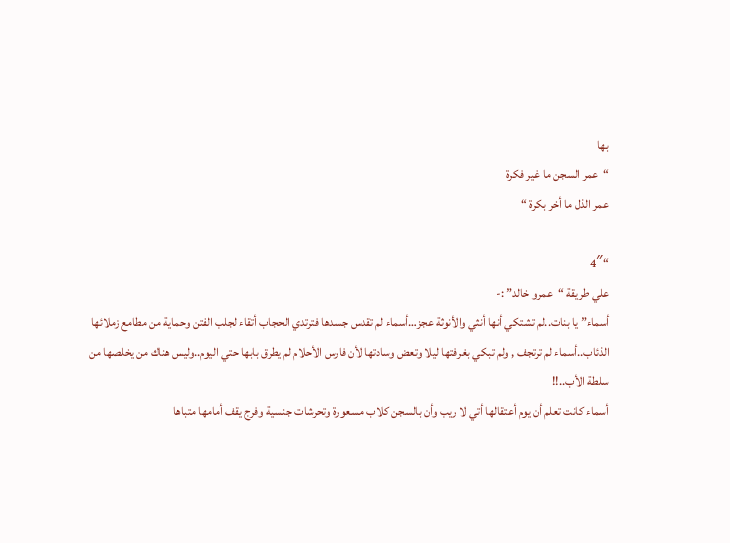بها
“عمر السجن ما غير فكرة
عمر الذل ما أخر بكرة “

“4″
علي طريقة “عمرو خالد” :-
أسماء” يا بنات..لم تشتكي أنها أنثي والأنوثة عجز…أسماء لم تقدس جسدها فترتدي الحجاب أتقاء لجلب الفتن وحماية من مطامع زملائها الذئاب..أسماء لم ترتجف , ولم تبكي بغرفتها ليلا وتعض وسادتها لأن فارس الأحلام لم يطرق بابها حتي اليوم..وليس هناك من يخلصها من سلطة الأب..!!
أسماء كانت تعلم أن يوم أعتقالها أتي لا ريب وأن بالسجن كلاب مسعورة وتحرشات جنسية وفرج يقف أمامها متباها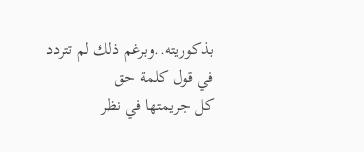بذكوريته..وبرغم ذلك لم تتردد في قول كلمة حق
كل جريمتها في نظر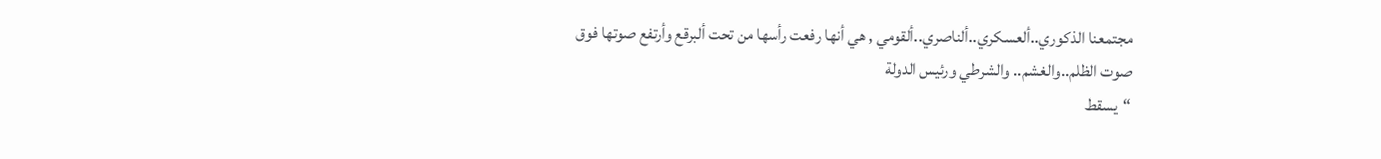مجتمعنا الذكوري..ألعسكري..ألناصري..ألقومي , هي أنها رفعت رأسها من تحت ألبرقع وأرتفع صوتها فوق صوت الظلم..والغشم.. والشرطي ورئيس الدولة
“يسقط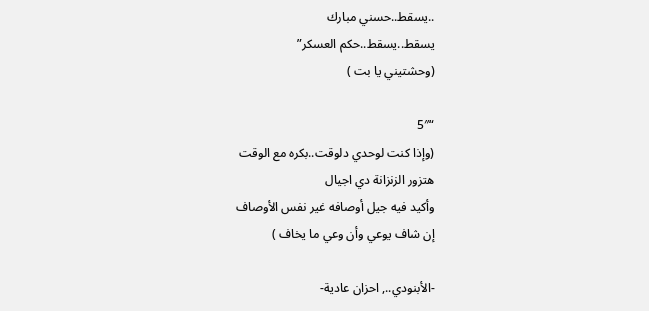..يسقط..حسني مبارك
يسقط..يسقط..حكم العسكر”
(وحشتيني يا بت )

“5″
(وإذا كنت لوحدي دلوقت..بكره مع الوقت
هتزور الزنزانة دي اجيال
وأكيد فيه جيل أوصافه غير نفس الأوصاف
إن شاف يوعي وأن وعي ما يخاف )

-الأبنودي.., احزان عادية-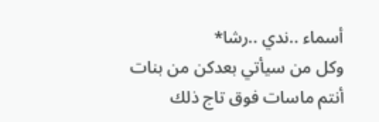أسماء ..ندي ..رشا*
وكل من سيأتي بعدكن من بنات
أنتم ماسات فوق تاج ذلك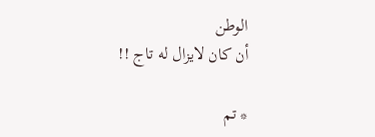الوطن
أن كان لايزال له تاج !!

* تم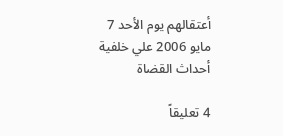أعتقالهم يوم الأحد 7 مايو 2006 علي خلفية أحداث القضاة

4 تعليقاً